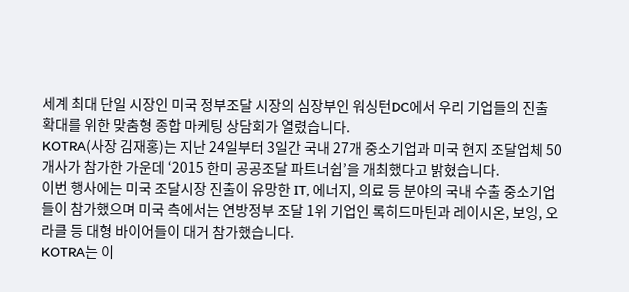세계 최대 단일 시장인 미국 정부조달 시장의 심장부인 워싱턴DC에서 우리 기업들의 진출 확대를 위한 맞춤형 종합 마케팅 상담회가 열렸습니다.
KOTRA(사장 김재홍)는 지난 24일부터 3일간 국내 27개 중소기업과 미국 현지 조달업체 50개사가 참가한 가운데 ‘2015 한미 공공조달 파트너쉽’을 개최했다고 밝혔습니다.
이번 행사에는 미국 조달시장 진출이 유망한 IT, 에너지, 의료 등 분야의 국내 수출 중소기업들이 참가했으며 미국 측에서는 연방정부 조달 1위 기업인 록히드마틴과 레이시온, 보잉, 오라클 등 대형 바이어들이 대거 참가했습니다.
KOTRA는 이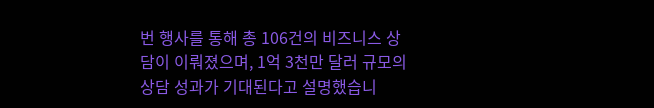번 행사를 통해 총 106건의 비즈니스 상담이 이뤄졌으며, 1억 3천만 달러 규모의 상담 성과가 기대된다고 설명했습니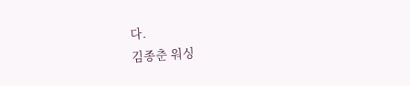다.
김종춘 워싱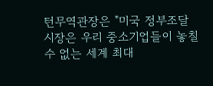턴무역관장은 "미국 정부조달 시장은 우리 중소기업들이 놓칠 수 없는 세계 최대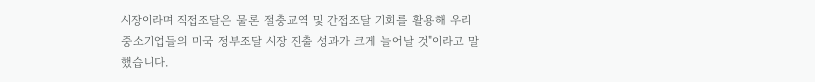시장이라며 직접조달은 물론 절충교역 및 간접조달 기회를 활용해 우리 중소기업들의 미국 정부조달 시장 진출 성과가 크게 늘어날 것"이라고 말했습니다.